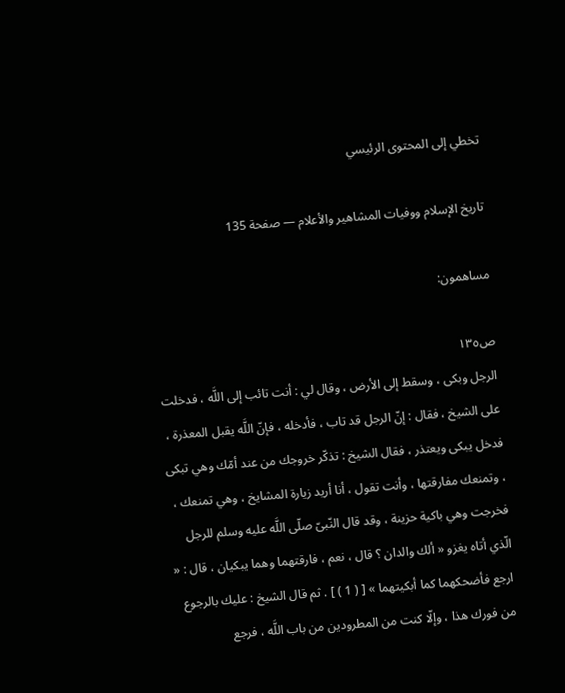تخطي إلى المحتوى الرئيسي

تاريخ الإسلام ووفيات المشاهير والأعلام — صفحة 135

مساهمون:

ص١٣٥
الرجل وبكى ، وسقط إلى الأرض ، وقال لي : أنت تائب إلى اللَّه ، فدخلت على الشيخ ، فقال : إنّ الرجل قد تاب ، فأدخله ، فإنّ اللَّه يقبل المعذرة ، فدخل يبكى ويعتذر ، فقال الشيخ : تذكّر خروجك من عند أمّك وهي تبكى ، وتمنعك مفارقتها ، وأنت تقول ، أنا أريد زيارة المشايخ ، وهي تمنعك ، فخرجت وهي باكية حزينة ، وقد قال النّبىّ صلّى اللَّه عليه وسلم للرجل الّذي أتاه يغزو « ألك والدان ؟ قال ، نعم ، فارقتهما وهما يبكيان ، قال : « ارجع فأضحكهما كما أبكيتهما » [ ( 1 ) ] . ثم قال الشيخ : عليك بالرجوع من فورك هذا ، وإلّا كنت من المطرودين من باب اللَّه ، فرجع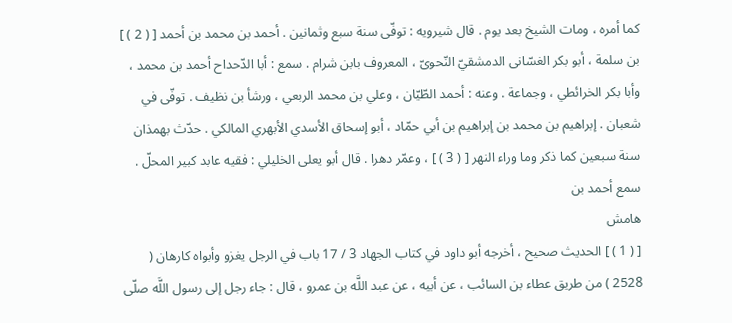كما أمره ، ومات الشيخ بعد يوم . قال شيرويه : توفّى سنة سبع وثمانين . أحمد بن محمد بن أحمد [ ( 2 ) ] بن سلمة ، أبو بكر الغسّانى الدمشقيّ النّحوىّ ، المعروف بابن شرام . سمع : أبا الدّحداح أحمد بن محمد ، وأبا بكر الخرائطي ، وجماعة . وعنه : أحمد الطّيّان ، وعلي بن محمد الربعي ، ورشأ بن نظيف . توفّى في شعبان . إبراهيم بن محمد بن إبراهيم بن أبي حمّاد ، أبو إسحاق الأسدي الأبهري المالكي . حدّث بهمذان سنة سبعين كما ذكر وما وراء النهر [ ( 3 ) ] ، وعمّر دهرا . قال أبو يعلى الخليلي : فقيه عابد كبير المحلّ . سمع أحمد بن
هامش
[ ( 1 ) ] الحديث صحيح ، أخرجه أبو داود في كتاب الجهاد 3 / 17 باب في الرجل يغزو وأبواه كارهان ( 2528 ) من طريق عطاء بن السائب ، عن أبيه ، عن عبد اللَّه بن عمرو ، قال : جاء رجل إلى رسول اللَّه صلّى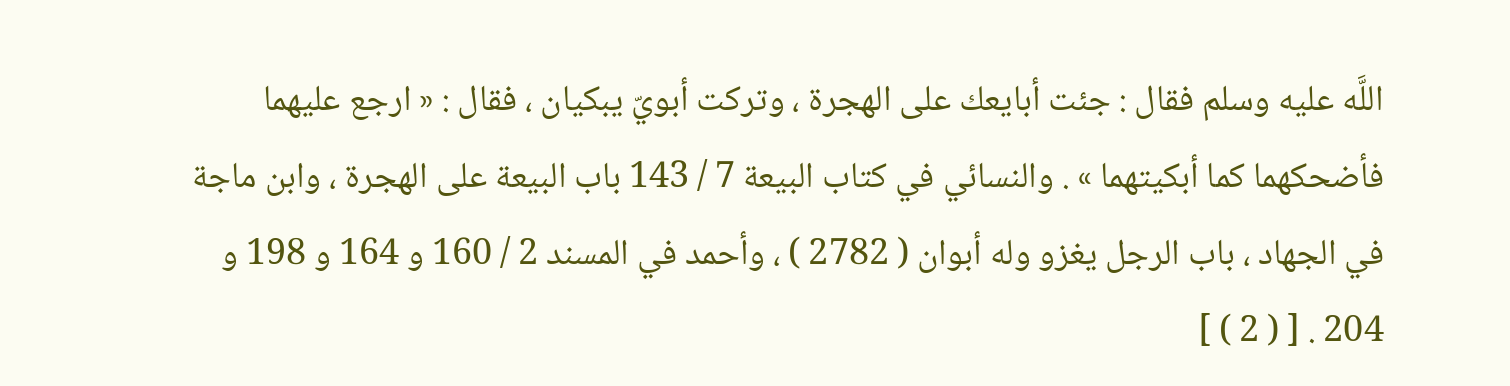اللَّه عليه وسلم فقال : جئت أبايعك على الهجرة ، وتركت أبويّ يبكيان ، فقال : « ارجع عليهما فأضحكهما كما أبكيتهما » . والنسائي في كتاب البيعة 7 / 143 باب البيعة على الهجرة ، وابن ماجة في الجهاد ، باب الرجل يغزو وله أبوان ( 2782 ) ، وأحمد في المسند 2 / 160 و 164 و 198 و 204 . [ ( 2 ) ]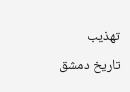تهذيب تاريخ دمشق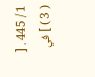1 / 445 . [ ( 3 ) ] في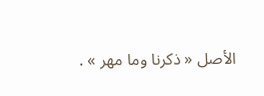الأصل « ذكرنا وما مهر » .